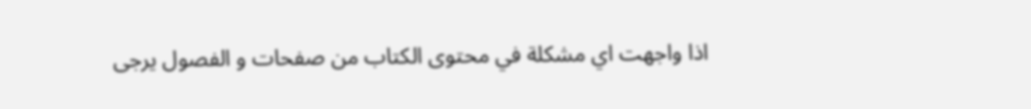اذا واجهت اي مشكلة في محتوى الكتاب من صفحات و الفصول يرجى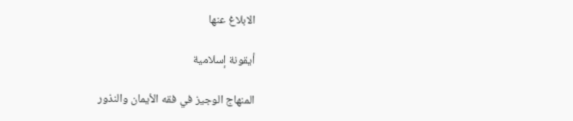الابلاغ عنها

أيقونة إسلامية

المنهاج الوجيز في فقه الأيمان والنذور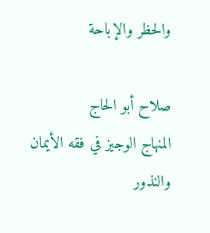والحظر والإباحة

صلاح أبو الحاج
المنهاج الوجيز في فقه الأيمان والنذور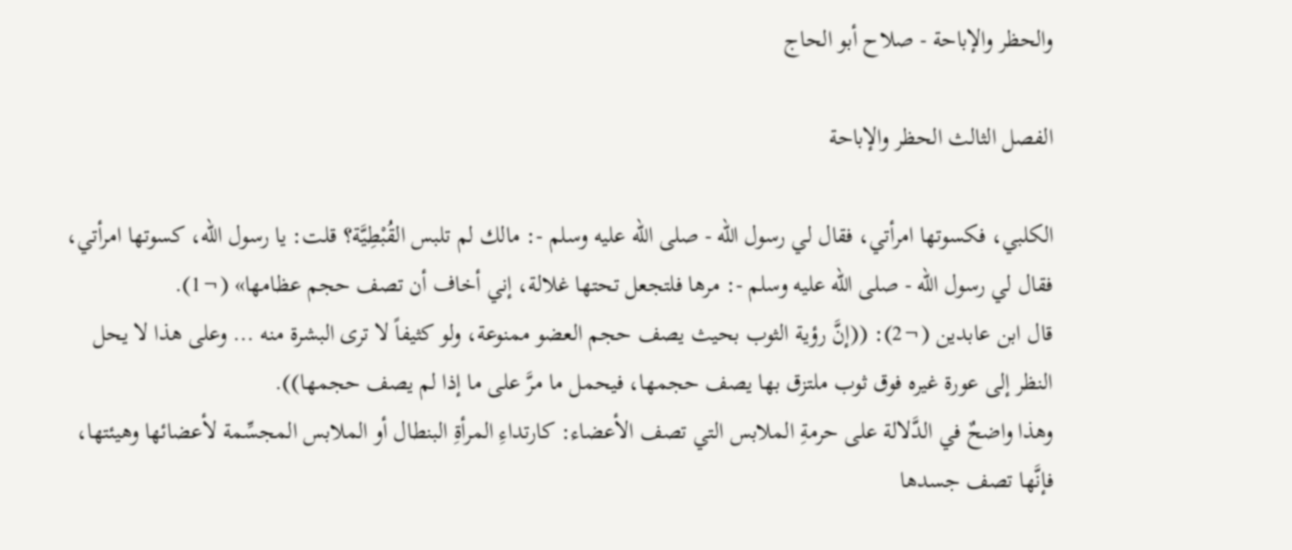والحظر والإباحة - صلاح أبو الحاج

الفصل الثالث الحظر والإباحة

الكلبي، فكسوتها امرأتي، فقال لي رسول الله - صلى الله عليه وسلم -: مالك لم تلبس القُبْطِيَّة؟ قلت: يا رسول الله، كسوتها امرأتي، فقال لي رسول الله - صلى الله عليه وسلم -: مرها فلتجعل تحتها غلالة، إني أخاف أن تصف حجم عظامها» (¬1).
قال ابن عابدين (¬2): ((إنَّ رؤية الثوب بحيث يصف حجم العضو ممنوعة، ولو كثيفاً لا ترى البشرة منه ... وعلى هذا لا يحل النظر إلى عورة غيره فوق ثوب ملتزق بها يصف حجمها، فيحمل ما مرَّ على ما إذا لم يصف حجمها)).
وهذا واضحٌ في الدَّلالة على حرمةِ الملابس التي تصف الأعضاء: كارتداءِ المرأةِ البنطال أو الملابس المجسِّمة لأعضائها وهيئتها، فإنَّها تصف جسدها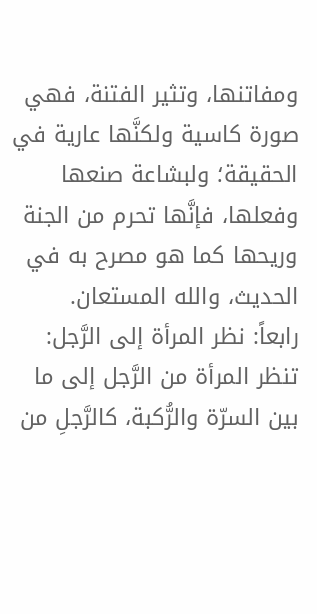ومفاتنها، وتثير الفتنة، فهي صورة كاسية ولكنَّها عارية في الحقيقة؛ ولبشاعة صنعها وفعلها، فإنَّها تحرم من الجنة وريحها كما هو مصرح به في الحديث، والله المستعان.
رابعاً: نظر المرأة إلى الرَّجل:
تنظر المرأة من الرَّجل إلى ما بين السرّة والرُّكبة، كالرَّجلِ من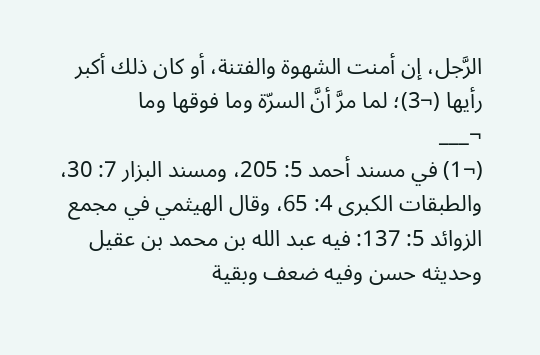الرَّجل، إن أمنت الشهوة والفتنة، أو كان ذلك أكبر رأيها (¬3)؛ لما مرَّ أنَّ السرّة وما فوقها وما
¬___
(¬1) في مسند أحمد 5: 205، ومسند البزار 7: 30، والطبقات الكبرى 4: 65، وقال الهيثمي في مجمع الزوائد 5: 137: فيه عبد الله بن محمد بن عقيل وحديثه حسن وفيه ضعف وبقية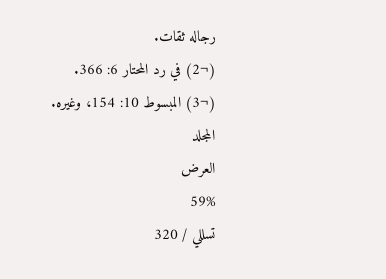رجاله ثقات.
(¬2) في رد المحتار 6: 366.
(¬3) المبسوط 10: 154، وغيره.
المجلد
العرض
59%
تسللي / 320